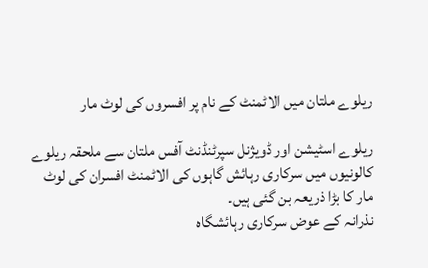ریلوے ملتان میں الاٹمنٹ کے نام پر افسروں کی لوٹ مار

ریلوے اسٹیشن اور ڈویژنل سپرٹنڈنٹ آفس ملتان سے ملحقہ ریلوے کالونیوں میں سرکاری رہائش گاہوں کی الاٹمنٹ افسران کی لوٹ مار کا بڑا ذریعہ بن گئی ہیں۔
نذرانہ کے عوض سرکاری رہائشگاہ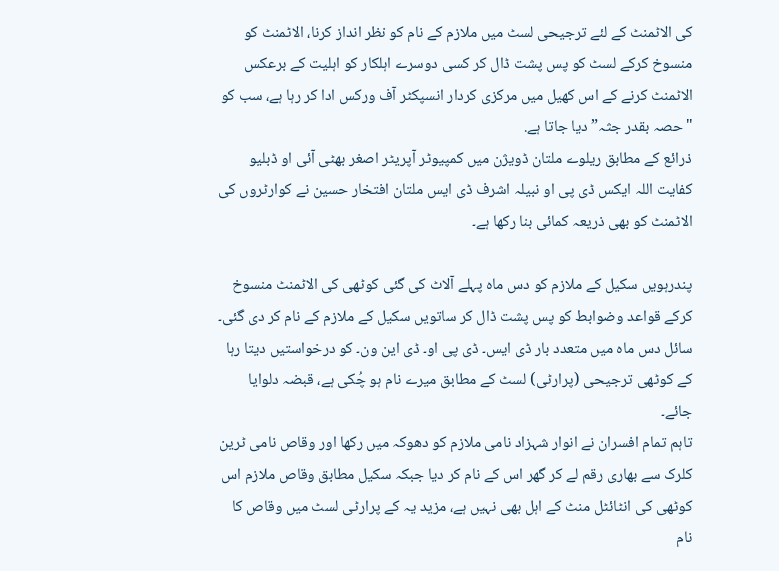کی الاٹمنٹ کے لئے ترجیحی لسٹ میں ملازم کے نام کو نظر انداز کرنا، الاٹمنٹ کو منسوخ کرکے لسٹ کو پس پشت ڈال کر کسی دوسرے اہلکار کو اہلیت کے برعکس الاٹمنٹ کرنے کے اس کھیل میں مرکزی کردار انسپکٹر آف ورکس ادا کر رہا ہے، سب کو "حصہ بقدر جثہ” دیا جاتا ہے.
ذرائع کے مطابق ریلوے ملتان ڈویژن میں کمپیوٹر آپریٹر اصغر بھٹی آئی او ڈبلیو کفایت اللہ ایکس ڈی پی او نبیلہ اشرف ڈی ایس ملتان افتخار حسین نے کوارٹروں کی الاٹمنٹ کو بھی ذریعہ کمائی بنا رکھا ہے۔

پندرہویں سکیل کے ملازم کو دس ماہ پہلے آلاٹ کی گئی کوٹھی کی الاٹمنٹ منسوخ کرکے قواعد وضوابط کو پس پشت ڈال کر ساتویں سکیل کے ملازم کے نام کر دی گئی۔
سائل دس ماہ میں متعدد بار ڈی ایس۔ ڈی پی او۔ ڈی این ون۔ کو درخواستیں دیتا رہا کے کوٹھی ترجیحی (پرارٹی) لسٹ کے مطابق میرے نام ہو چُکی ہے، قبضہ دلوایا جائے۔
تاہم تمام افسران نے انوار شہزاد نامی ملازم کو دھوکہ میں رکھا اور وقاص نامی ٹرین کلرک سے بھاری رقم لے کر گھر اس کے نام کر دیا جبکہ سکیل مطابق وقاص ملازم اس کوٹھی کی انٹائٹل منٹ کے اہل بھی نہیں ہے، مزید یہ کے پرارٹی لسٹ میں وقاص کا نام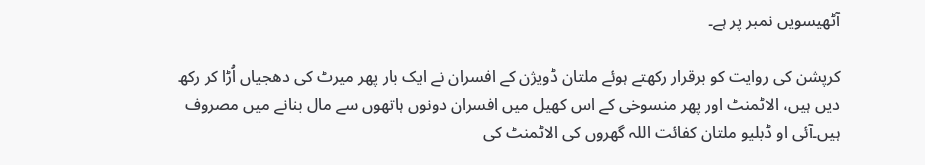آٹھیسویں نمبر پر ہے۔

کرپشن کی روایت کو برقرار رکھتے ہوئے ملتان ڈویژن کے افسران نے ایک بار پھر میرٹ کی دھجیاں اُڑا کر رکھ دیں ہیں، الاٹمنٹ اور پھر منسوخی کے اس کھیل میں افسران دونوں ہاتھوں سے مال بنانے میں مصروف ہیں۔آئی او ڈبلیو ملتان کفائت اللہ گھروں کی الاٹمنٹ کی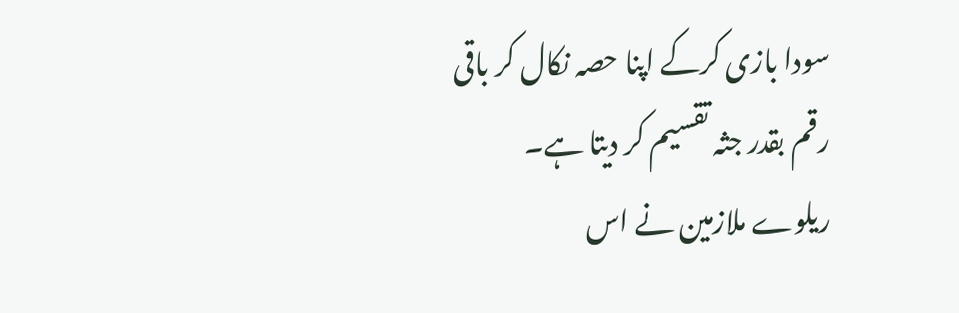سودا بازی کرکے اپنا حصہ نکال کر باقی رقم بقدر جثہ تقسیم کر دیتا ہے۔
ریلوے ملازمین نے اس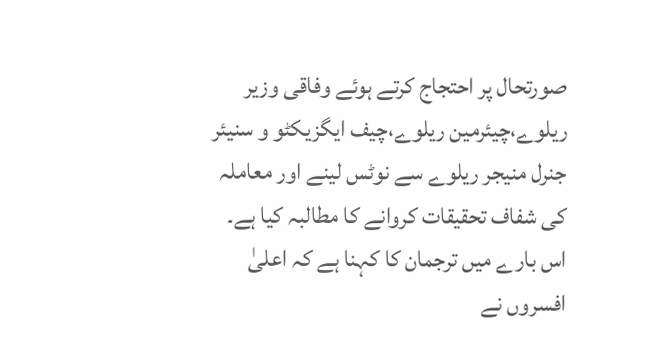صورتحال پر احتجاج کرتے ہوئے وفاقی وزیر ریلوے،چیئرمین ریلوے،چیف ایگزیکٹو و سنیئر جنرل منیجر ریلوے سے نوٹس لینے اور معاملہ کی شفاف تحقیقات کروانے کا مطالبہ کیا ہے۔
اس بارے میں ترجمان کا کہنا ہے کہ اعلیٰ افسروں نے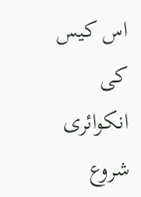اس کیس کی انکوائری شروع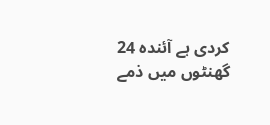کردی ہے آئندہ 24 گھنٹوں میں ذمے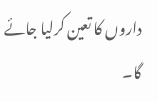داروں کا تعین کرلیا جائے گا۔